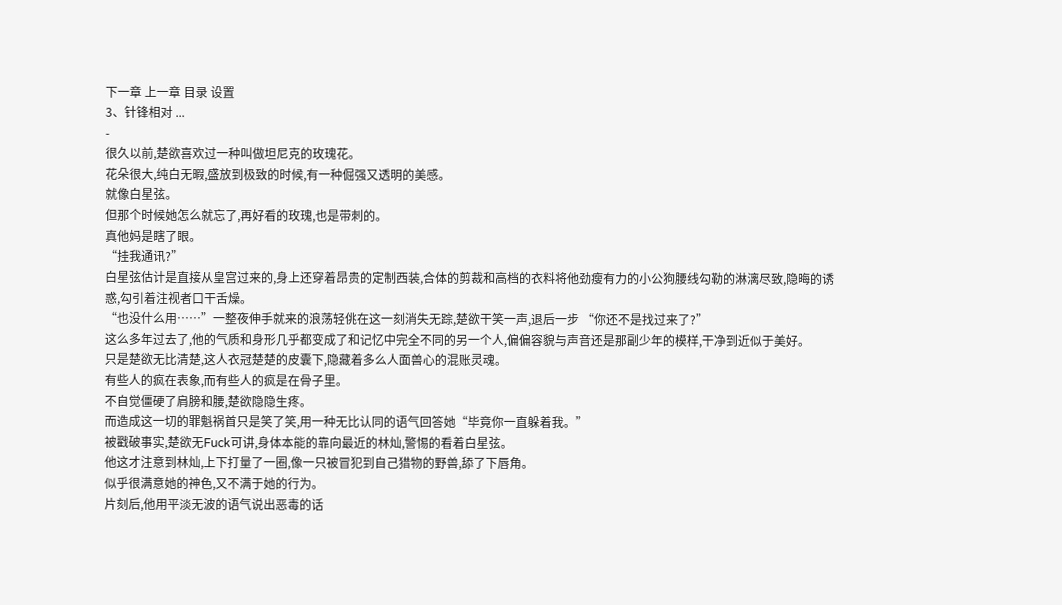下一章 上一章 目录 设置
3、针锋相对 ...
-
很久以前,楚欲喜欢过一种叫做坦尼克的玫瑰花。
花朵很大,纯白无暇,盛放到极致的时候,有一种倔强又透明的美感。
就像白星弦。
但那个时候她怎么就忘了,再好看的玫瑰,也是带刺的。
真他妈是瞎了眼。
“挂我通讯?”
白星弦估计是直接从皇宫过来的,身上还穿着昂贵的定制西装,合体的剪裁和高档的衣料将他劲瘦有力的小公狗腰线勾勒的淋漓尽致,隐晦的诱惑,勾引着注视者口干舌燥。
“也没什么用……”一整夜伸手就来的浪荡轻佻在这一刻消失无踪,楚欲干笑一声,退后一步 “你还不是找过来了?”
这么多年过去了,他的气质和身形几乎都变成了和记忆中完全不同的另一个人,偏偏容貌与声音还是那副少年的模样,干净到近似于美好。
只是楚欲无比清楚,这人衣冠楚楚的皮囊下,隐藏着多么人面兽心的混账灵魂。
有些人的疯在表象,而有些人的疯是在骨子里。
不自觉僵硬了肩膀和腰,楚欲隐隐生疼。
而造成这一切的罪魁祸首只是笑了笑,用一种无比认同的语气回答她“毕竟你一直躲着我。”
被戳破事实,楚欲无Fuck可讲,身体本能的靠向最近的林灿,警惕的看着白星弦。
他这才注意到林灿,上下打量了一圈,像一只被冒犯到自己猎物的野兽,舔了下唇角。
似乎很满意她的神色,又不满于她的行为。
片刻后,他用平淡无波的语气说出恶毒的话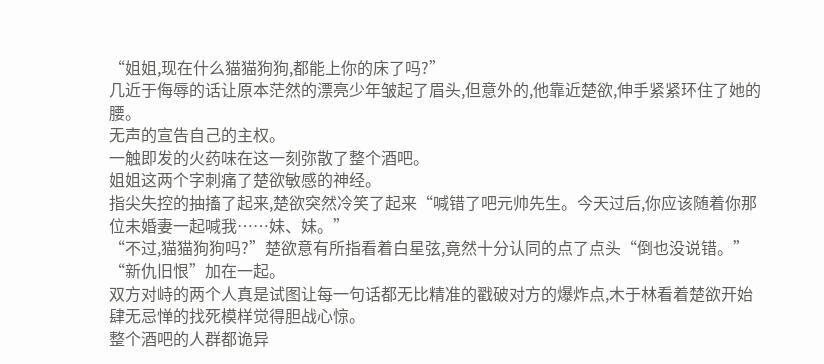“姐姐,现在什么猫猫狗狗,都能上你的床了吗?”
几近于侮辱的话让原本茫然的漂亮少年皱起了眉头,但意外的,他靠近楚欲,伸手紧紧环住了她的腰。
无声的宣告自己的主权。
一触即发的火药味在这一刻弥散了整个酒吧。
姐姐这两个字刺痛了楚欲敏感的神经。
指尖失控的抽搐了起来,楚欲突然冷笑了起来“喊错了吧元帅先生。今天过后,你应该随着你那位未婚妻一起喊我……妹、妹。”
“不过,猫猫狗狗吗?”楚欲意有所指看着白星弦,竟然十分认同的点了点头“倒也没说错。”
“新仇旧恨”加在一起。
双方对峙的两个人真是试图让每一句话都无比精准的戳破对方的爆炸点,木于林看着楚欲开始肆无忌惮的找死模样觉得胆战心惊。
整个酒吧的人群都诡异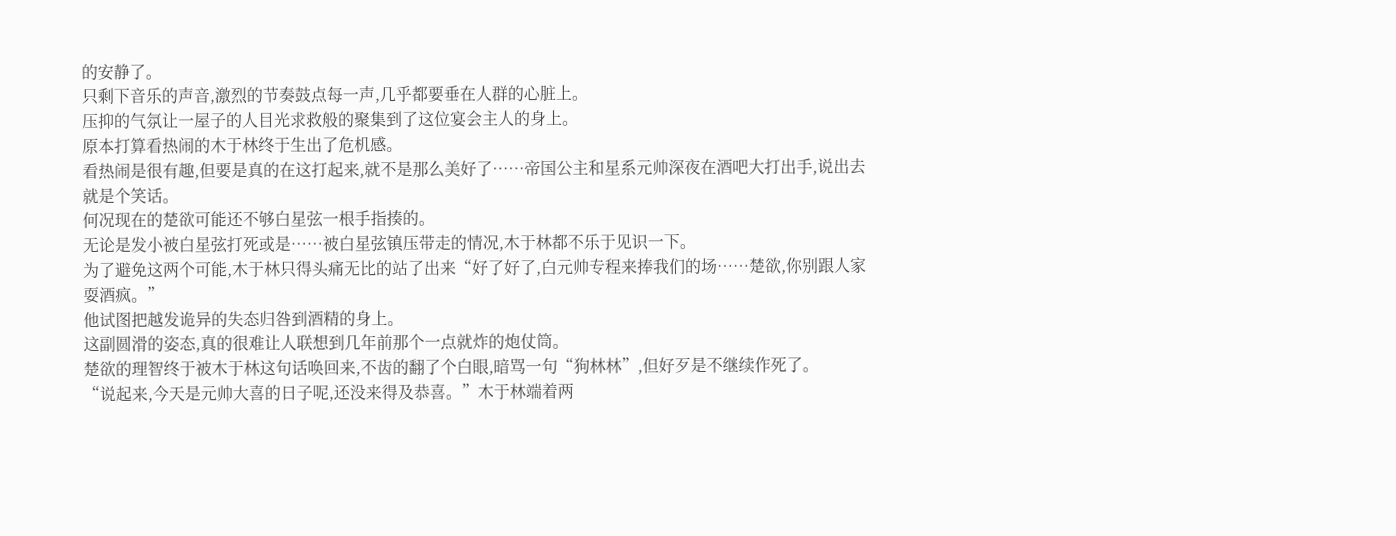的安静了。
只剩下音乐的声音,激烈的节奏鼓点每一声,几乎都要垂在人群的心脏上。
压抑的气氛让一屋子的人目光求救般的聚集到了这位宴会主人的身上。
原本打算看热闹的木于林终于生出了危机感。
看热闹是很有趣,但要是真的在这打起来,就不是那么美好了……帝国公主和星系元帅深夜在酒吧大打出手,说出去就是个笑话。
何况现在的楚欲可能还不够白星弦一根手指揍的。
无论是发小被白星弦打死或是……被白星弦镇压带走的情况,木于林都不乐于见识一下。
为了避免这两个可能,木于林只得头痛无比的站了出来“好了好了,白元帅专程来捧我们的场……楚欲,你别跟人家耍酒疯。”
他试图把越发诡异的失态归咎到酒精的身上。
这副圆滑的姿态,真的很难让人联想到几年前那个一点就炸的炮仗筒。
楚欲的理智终于被木于林这句话唤回来,不齿的翻了个白眼,暗骂一句“狗林林”,但好歹是不继续作死了。
“说起来,今天是元帅大喜的日子呢,还没来得及恭喜。”木于林端着两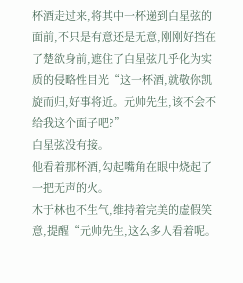杯酒走过来,将其中一杯递到白星弦的面前,不只是有意还是无意,刚刚好挡在了楚欲身前,遮住了白星弦几乎化为实质的侵略性目光“这一杯酒,就敬你凯旋而归,好事将近。元帅先生,该不会不给我这个面子吧?”
白星弦没有接。
他看着那杯酒,勾起嘴角在眼中烧起了一把无声的火。
木于林也不生气,维持着完美的虚假笑意,提醒“元帅先生,这么多人看着呢。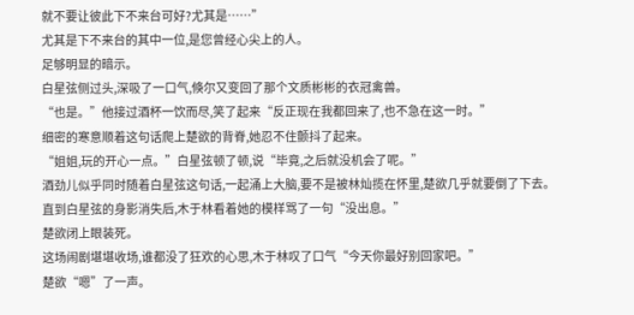就不要让彼此下不来台可好?尤其是……”
尤其是下不来台的其中一位,是您曾经心尖上的人。
足够明显的暗示。
白星弦侧过头,深吸了一口气,倏尔又变回了那个文质彬彬的衣冠禽兽。
“也是。”他接过酒杯一饮而尽,笑了起来“反正现在我都回来了,也不急在这一时。”
细密的寒意顺着这句话爬上楚欲的背脊,她忍不住颤抖了起来。
“姐姐,玩的开心一点。”白星弦顿了顿,说“毕竟,之后就没机会了呢。”
酒劲儿似乎同时随着白星弦这句话,一起涌上大脑,要不是被林灿揽在怀里,楚欲几乎就要倒了下去。
直到白星弦的身影消失后,木于林看着她的模样骂了一句“没出息。”
楚欲闭上眼装死。
这场闹剧堪堪收场,谁都没了狂欢的心思,木于林叹了口气“今天你最好别回家吧。”
楚欲“嗯”了一声。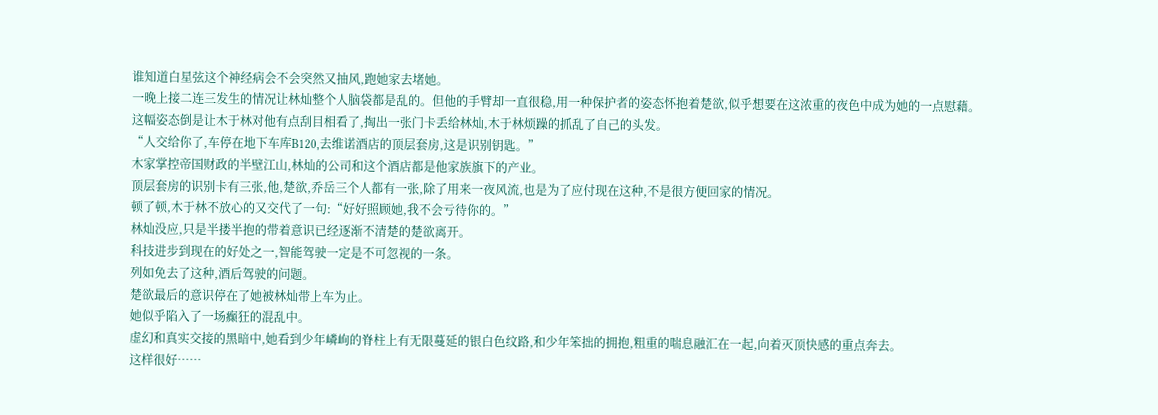谁知道白星弦这个神经病会不会突然又抽风,跑她家去堵她。
一晚上接二连三发生的情况让林灿整个人脑袋都是乱的。但他的手臂却一直很稳,用一种保护者的姿态怀抱着楚欲,似乎想要在这浓重的夜色中成为她的一点慰藉。
这幅姿态倒是让木于林对他有点刮目相看了,掏出一张门卡丢给林灿,木于林烦躁的抓乱了自己的头发。
“人交给你了,车停在地下车库B120,去维诺酒店的顶层套房,这是识别钥匙。”
木家掌控帝国财政的半壁江山,林灿的公司和这个酒店都是他家族旗下的产业。
顶层套房的识别卡有三张,他,楚欲,乔岳三个人都有一张,除了用来一夜风流,也是为了应付现在这种,不是很方便回家的情况。
顿了顿,木于林不放心的又交代了一句:“好好照顾她,我不会亏待你的。”
林灿没应,只是半搂半抱的带着意识已经逐渐不清楚的楚欲离开。
科技进步到现在的好处之一,智能驾驶一定是不可忽视的一条。
列如免去了这种,酒后驾驶的问题。
楚欲最后的意识停在了她被林灿带上车为止。
她似乎陷入了一场癫狂的混乱中。
虚幻和真实交接的黑暗中,她看到少年嶙峋的脊柱上有无限蔓延的银白色纹路,和少年笨拙的拥抱,粗重的喘息融汇在一起,向着灭顶快感的重点奔去。
这样很好……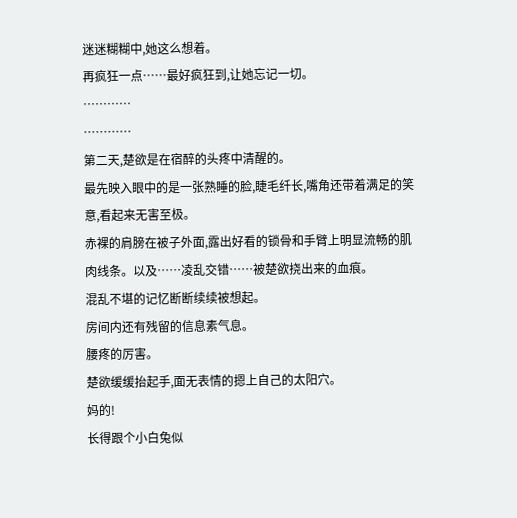迷迷糊糊中,她这么想着。
再疯狂一点……最好疯狂到,让她忘记一切。
…………
…………
第二天,楚欲是在宿醉的头疼中清醒的。
最先映入眼中的是一张熟睡的脸,睫毛纤长,嘴角还带着满足的笑意,看起来无害至极。
赤裸的肩膀在被子外面,露出好看的锁骨和手臂上明显流畅的肌肉线条。以及……凌乱交错……被楚欲挠出来的血痕。
混乱不堪的记忆断断续续被想起。
房间内还有残留的信息素气息。
腰疼的厉害。
楚欲缓缓抬起手,面无表情的摁上自己的太阳穴。
妈的!
长得跟个小白兔似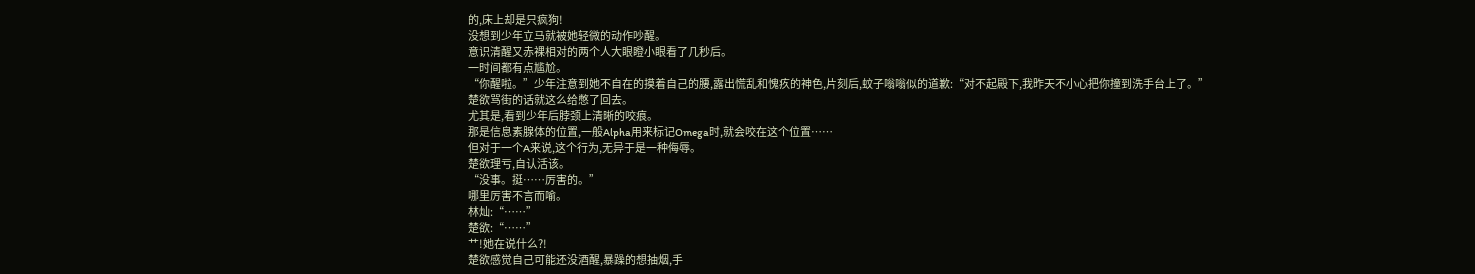的,床上却是只疯狗!
没想到少年立马就被她轻微的动作吵醒。
意识清醒又赤裸相对的两个人大眼瞪小眼看了几秒后。
一时间都有点尴尬。
“你醒啦。”少年注意到她不自在的摸着自己的腰,露出慌乱和愧疚的神色,片刻后,蚊子嗡嗡似的道歉:“对不起殿下,我昨天不小心把你撞到洗手台上了。”
楚欲骂街的话就这么给憋了回去。
尤其是,看到少年后脖颈上清晰的咬痕。
那是信息素腺体的位置,一般Alpha用来标记Omega时,就会咬在这个位置……
但对于一个A来说,这个行为,无异于是一种侮辱。
楚欲理亏,自认活该。
“没事。挺……厉害的。”
哪里厉害不言而喻。
林灿:“……”
楚欲:“……”
艹!她在说什么?!
楚欲感觉自己可能还没酒醒,暴躁的想抽烟,手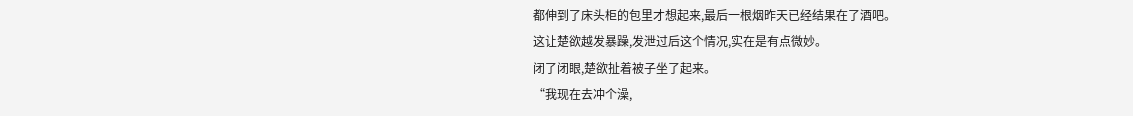都伸到了床头柜的包里才想起来,最后一根烟昨天已经结果在了酒吧。
这让楚欲越发暴躁,发泄过后这个情况,实在是有点微妙。
闭了闭眼,楚欲扯着被子坐了起来。
“我现在去冲个澡,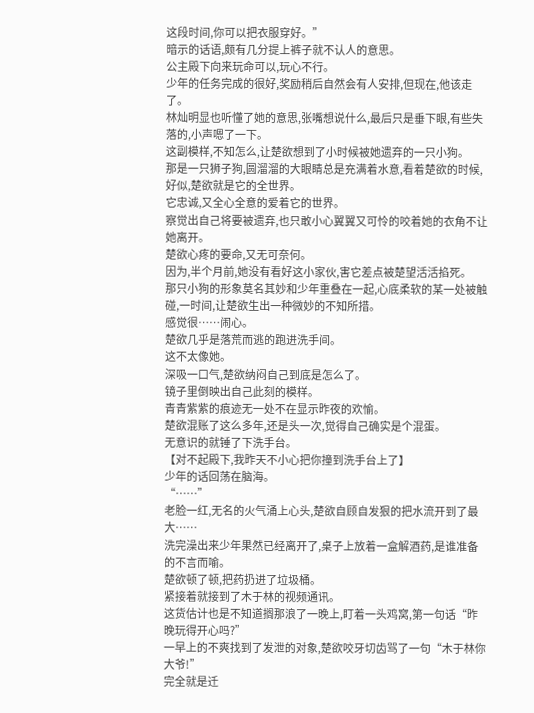这段时间,你可以把衣服穿好。”
暗示的话语,颇有几分提上裤子就不认人的意思。
公主殿下向来玩命可以,玩心不行。
少年的任务完成的很好,奖励稍后自然会有人安排,但现在,他该走了。
林灿明显也听懂了她的意思,张嘴想说什么,最后只是垂下眼,有些失落的,小声嗯了一下。
这副模样,不知怎么,让楚欲想到了小时候被她遗弃的一只小狗。
那是一只狮子狗,圆溜溜的大眼睛总是充满着水意,看着楚欲的时候,好似,楚欲就是它的全世界。
它忠诚,又全心全意的爱着它的世界。
察觉出自己将要被遗弃,也只敢小心翼翼又可怜的咬着她的衣角不让她离开。
楚欲心疼的要命,又无可奈何。
因为,半个月前,她没有看好这小家伙,害它差点被楚望活活掐死。
那只小狗的形象莫名其妙和少年重叠在一起,心底柔软的某一处被触碰,一时间,让楚欲生出一种微妙的不知所措。
感觉很……闹心。
楚欲几乎是落荒而逃的跑进洗手间。
这不太像她。
深吸一口气,楚欲纳闷自己到底是怎么了。
镜子里倒映出自己此刻的模样。
青青紫紫的痕迹无一处不在显示昨夜的欢愉。
楚欲混账了这么多年,还是头一次,觉得自己确实是个混蛋。
无意识的就锤了下洗手台。
【对不起殿下,我昨天不小心把你撞到洗手台上了】
少年的话回荡在脑海。
“……”
老脸一红,无名的火气涌上心头,楚欲自顾自发狠的把水流开到了最大……
洗完澡出来少年果然已经离开了,桌子上放着一盒解酒药,是谁准备的不言而喻。
楚欲顿了顿,把药扔进了垃圾桶。
紧接着就接到了木于林的视频通讯。
这货估计也是不知道搁那浪了一晚上,盯着一头鸡窝,第一句话“昨晚玩得开心吗?”
一早上的不爽找到了发泄的对象,楚欲咬牙切齿骂了一句“木于林你大爷!”
完全就是迁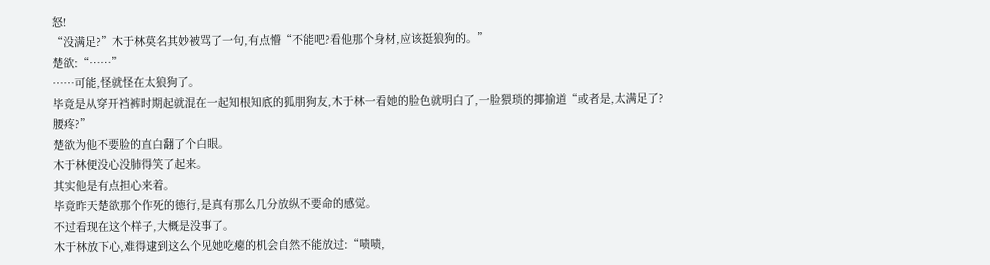怒!
“没满足?”木于林莫名其妙被骂了一句,有点懵“不能吧?看他那个身材,应该挺狼狗的。”
楚欲:“……”
……可能,怪就怪在太狼狗了。
毕竟是从穿开裆裤时期起就混在一起知根知底的狐朋狗友,木于林一看她的脸色就明白了,一脸猥琐的揶揄道“或者是,太满足了?腰疼?”
楚欲为他不要脸的直白翻了个白眼。
木于林便没心没肺得笑了起来。
其实他是有点担心来着。
毕竟昨天楚欲那个作死的德行,是真有那么几分放纵不要命的感觉。
不过看现在这个样子,大概是没事了。
木于林放下心,难得逮到这么个见她吃瘪的机会自然不能放过:“啧啧,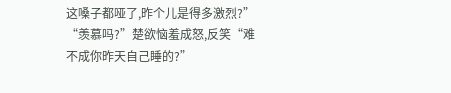这嗓子都哑了,昨个儿是得多激烈?”
“羡慕吗?”楚欲恼羞成怒,反笑“难不成你昨天自己睡的?”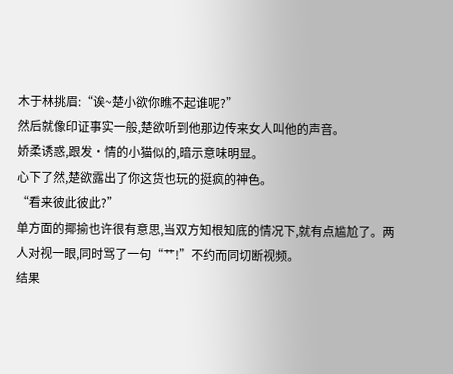木于林挑眉:“诶~楚小欲你瞧不起谁呢?”
然后就像印证事实一般,楚欲听到他那边传来女人叫他的声音。
娇柔诱惑,跟发·情的小猫似的,暗示意味明显。
心下了然,楚欲露出了你这货也玩的挺疯的神色。
“看来彼此彼此?”
单方面的揶揄也许很有意思,当双方知根知底的情况下,就有点尴尬了。两人对视一眼,同时骂了一句“艹!”不约而同切断视频。
结果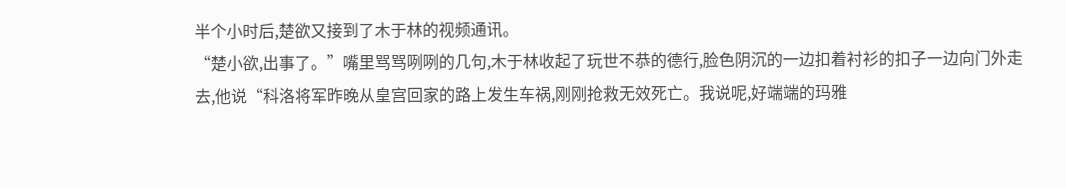半个小时后,楚欲又接到了木于林的视频通讯。
“楚小欲,出事了。”嘴里骂骂咧咧的几句,木于林收起了玩世不恭的德行,脸色阴沉的一边扣着衬衫的扣子一边向门外走去,他说“科洛将军昨晚从皇宫回家的路上发生车祸,刚刚抢救无效死亡。我说呢,好端端的玛雅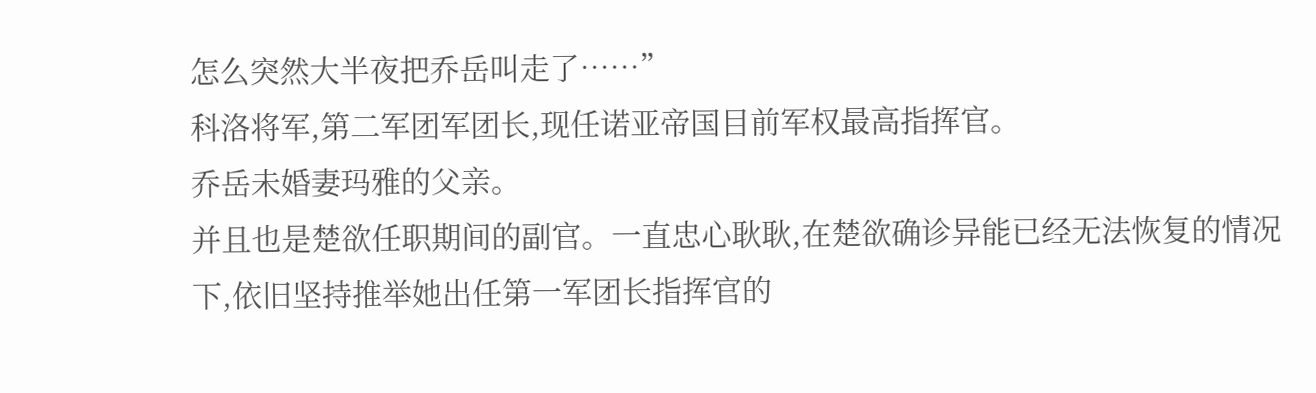怎么突然大半夜把乔岳叫走了……”
科洛将军,第二军团军团长,现任诺亚帝国目前军权最高指挥官。
乔岳未婚妻玛雅的父亲。
并且也是楚欲任职期间的副官。一直忠心耿耿,在楚欲确诊异能已经无法恢复的情况下,依旧坚持推举她出任第一军团长指挥官的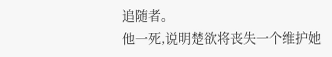追随者。
他一死,说明楚欲将丧失一个维护她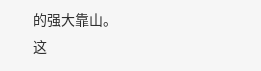的强大靠山。
这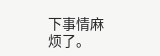下事情麻烦了。